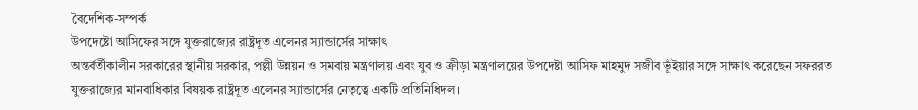বৈদেশিক-সম্পর্ক
উপদেষ্টো আসিফের সঙ্গে যুক্তরাজ্যের রাষ্ট্রদূত এলেনর স্যান্ডার্সের সাক্ষাৎ
অন্তর্বর্তীকালীন সরকারের স্থানীয় সরকার, পল্লী উন্নয়ন ও সমবায় মন্ত্রণালয় এবং যুব ও ক্রীড়া মন্ত্রণালয়ের উপদেষ্টা আসিফ মাহমুদ সজীব ভূঁইয়ার সঙ্গে সাক্ষাৎ করেছেন সফররত যুক্তরাজ্যের মানবাধিকার বিষয়ক রাষ্ট্রদূত এলেনর স্যান্ডার্সের নেতৃত্বে একটি প্রতিনিধিদল।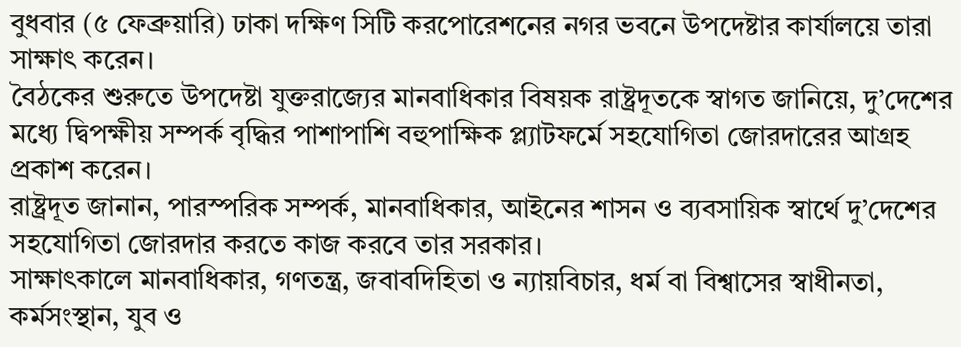বুধবার (৫ ফেব্রুয়ারি) ঢাকা দক্ষিণ সিটি করপোরেশনের নগর ভবনে উপদেষ্টার কার্যালয়ে তারা সাক্ষাৎ করেন।
বৈঠকের শুরুতে উপদেষ্টা যুক্তরাজ্যের মানবাধিকার বিষয়ক রাষ্ট্রদূতকে স্বাগত জানিয়ে, দু’দেশের মধ্যে দ্বিপক্ষীয় সম্পর্ক বৃদ্ধির পাশাপাশি বহুপাক্ষিক প্ল্যাটফর্মে সহযোগিতা জোরদারের আগ্রহ প্রকাশ করেন।
রাষ্ট্রদূত জানান, পারস্পরিক সম্পর্ক, মানবাধিকার, আইনের শাসন ও ব্যবসায়িক স্বার্থে দু’দেশের সহযোগিতা জোরদার করতে কাজ করবে তার সরকার।
সাক্ষাৎকালে মানবাধিকার, গণতন্ত্র, জবাবদিহিতা ও ন্যায়বিচার, ধর্ম বা বিশ্বাসের স্বাধীনতা, কর্মসংস্থান, যুব ও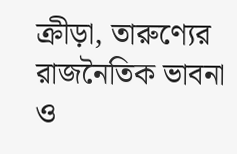ক্রীড়া, তারুণ্যের রাজনৈতিক ভাবনা ও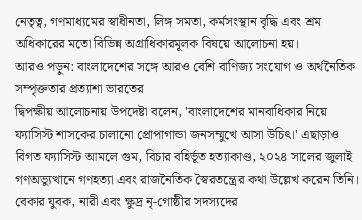নেতৃত্ব, গণমাধ্যমের স্বাধীনতা, লিঙ্গ সমতা, কর্মসংস্থান বৃদ্ধি এবং শ্রম অধিকারের মতো বিভিন্ন অগ্রাধিকারমূলক বিষয়ে আলোচনা হয়।
আরও পড়ুন: বাংলাদেশের সঙ্গে আরও বেশি বাণিজ্য সংযোগ ও অর্থনৈতিক সম্পৃক্ততার প্রত্যাশা ভারতের
দ্বিপক্ষীয় আলোচনায় উপদেষ্টা বলেন, 'বাংলাদেশের মানবাধিকার নিয়ে ফ্যাসিস্ট শাসকের চালানো প্রোপাগান্ডা জনসম্মুখে আসা উচিৎ।' এছাড়াও বিগত ফ্যাসিস্ট আমলে গুম, বিচার বহির্ভূত হত্যাকাণ্ড, ২০২৪ সালের জুলাই গণঅভ্যুত্থানে গণহত্যা এবং রাজনৈতিক স্বৈরতন্ত্রের কথা উল্লেখ করেন তিনি।
বেকার যুবক, নারী এবং ক্ষুদ্র নৃ-গোষ্ঠীর সদস্যদের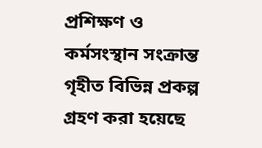প্রশিক্ষণ ও কর্মসংস্থান সংক্রান্ত গৃহীত বিভিন্ন প্রকল্প গ্রহণ করা হয়েছে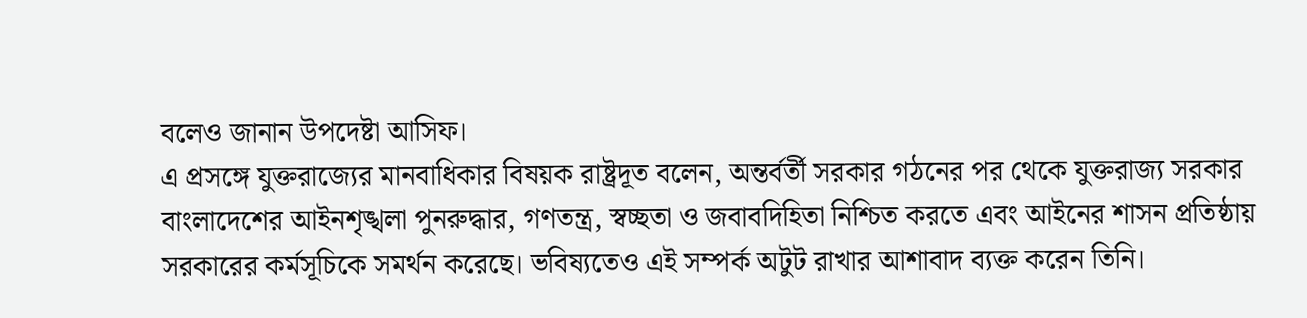বলেও জানান উপদেষ্টা আসিফ।
এ প্রসঙ্গে যুক্তরাজ্যের মানবাধিকার বিষয়ক রাষ্ট্রদূত বলেন, অন্তর্বর্তী সরকার গঠনের পর থেকে যুক্তরাজ্য সরকার বাংলাদেশের আইনশৃঙ্খলা পুনরুদ্ধার, গণতন্ত্র, স্বচ্ছতা ও জবাবদিহিতা নিশ্চিত করতে এবং আইনের শাসন প্রতিষ্ঠায় সরকারের কর্মসূচিকে সমর্থন করেছে। ভবিষ্যতেও এই সম্পর্ক অটুট রাখার আশাবাদ ব্যক্ত করেন তিনি।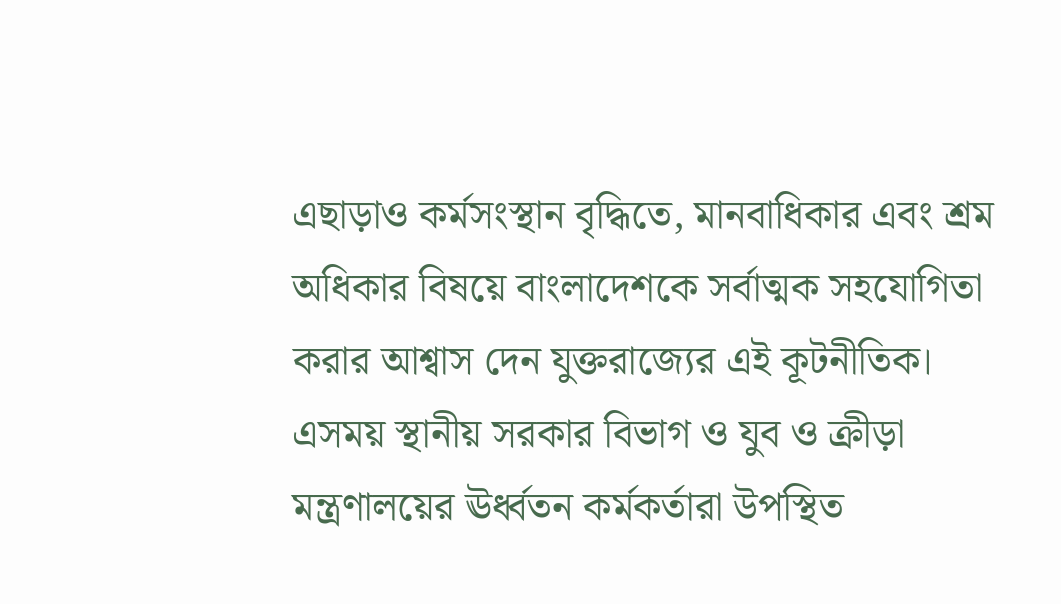এছাড়াও কর্মসংস্থান বৃদ্ধিতে, মানবাধিকার এবং শ্রম অধিকার বিষয়ে বাংলাদেশকে সর্বাত্মক সহযোগিতা করার আশ্বাস দেন যুক্তরাজ্যের এই কূটনীতিক।
এসময় স্থানীয় সরকার বিভাগ ও যুব ও ক্রীড়া মন্ত্রণালয়ের ঊর্ধ্বতন কর্মকর্তারা উপস্থিত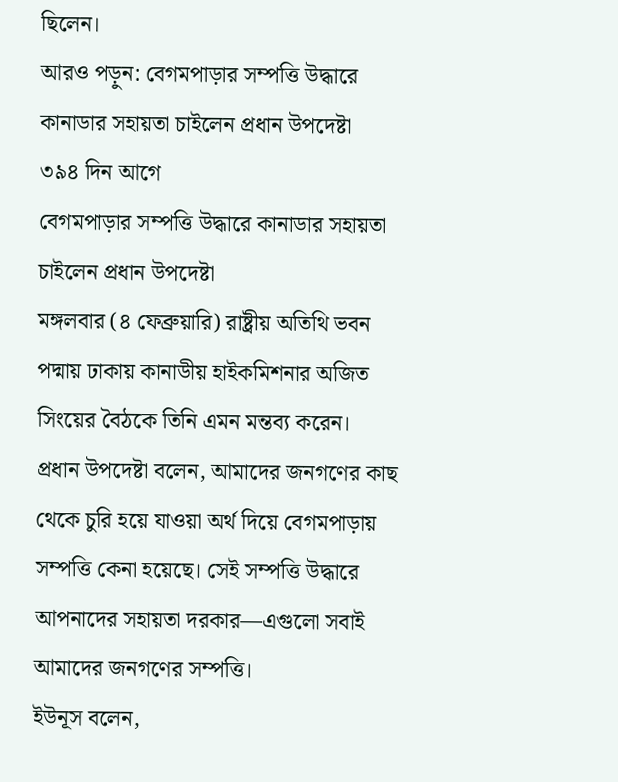ছিলেন।
আরও পড়ুন: বেগমপাড়ার সম্পত্তি উদ্ধারে কানাডার সহায়তা চাইলেন প্রধান উপদেষ্টা
৩৯৪ দিন আগে
বেগমপাড়ার সম্পত্তি উদ্ধারে কানাডার সহায়তা চাইলেন প্রধান উপদেষ্টা
মঙ্গলবার (৪ ফেব্রুয়ারি) রাষ্ট্রীয় অতিথি ভবন পদ্মায় ঢাকায় কানাডীয় হাইকমিশনার অজিত সিংয়ের বৈঠকে তিনি এমন মন্তব্য করেন।
প্রধান উপদেষ্টা বলেন, আমাদের জনগণের কাছ থেকে চুরি হয়ে যাওয়া অর্থ দিয়ে বেগমপাড়ায় সম্পত্তি কেনা হয়েছে। সেই সম্পত্তি উদ্ধারে আপনাদের সহায়তা দরকার—এগুলো সবাই আমাদের জনগণের সম্পত্তি।
ইউনূস বলেন,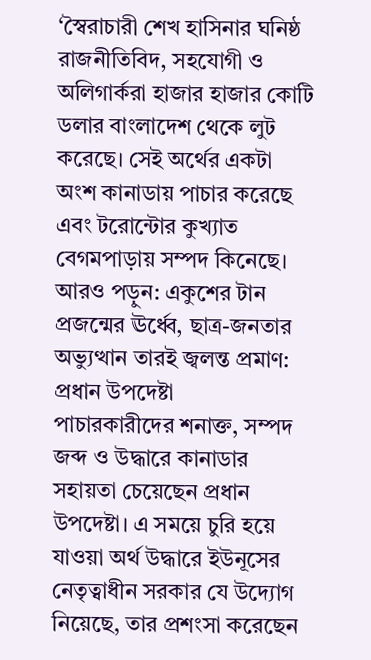‘স্বৈরাচারী শেখ হাসিনার ঘনিষ্ঠ রাজনীতিবিদ, সহযোগী ও অলিগার্করা হাজার হাজার কোটি ডলার বাংলাদেশ থেকে লুট করেছে। সেই অর্থের একটা অংশ কানাডায় পাচার করেছে এবং টরোন্টোর কুখ্যাত বেগমপাড়ায় সম্পদ কিনেছে।
আরও পড়ুন: একুশের টান প্রজন্মের ঊর্ধ্বে, ছাত্র-জনতার অভ্যুত্থান তারই জ্বলন্ত প্রমাণ: প্রধান উপদেষ্টা
পাচারকারীদের শনাক্ত, সম্পদ জব্দ ও উদ্ধারে কানাডার সহায়তা চেয়েছেন প্রধান উপদেষ্টা। এ সময়ে চুরি হয়ে যাওয়া অর্থ উদ্ধারে ইউনূসের নেতৃত্বাধীন সরকার যে উদ্যোগ নিয়েছে, তার প্রশংসা করেছেন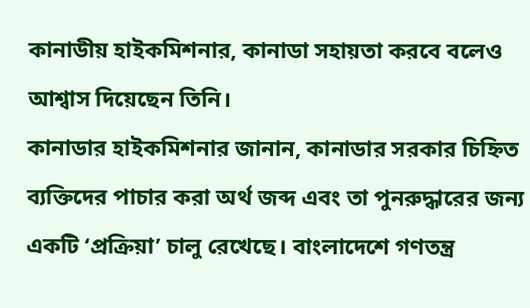কানাডীয় হাইকমিশনার, কানাডা সহায়তা করবে বলেও আশ্বাস দিয়েছেন তিনি।
কানাডার হাইকমিশনার জানান, কানাডার সরকার চিহ্নিত ব্যক্তিদের পাচার করা অর্থ জব্দ এবং তা পুনরুদ্ধারের জন্য একটি ‘প্রক্রিয়া’ চালু রেখেছে। বাংলাদেশে গণতন্ত্র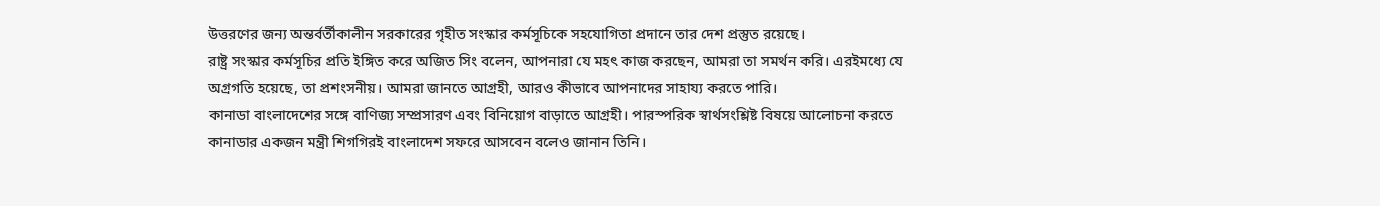উত্তরণের জন্য অন্তর্বর্তীকালীন সরকারের গৃহীত সংস্কার কর্মসূচিকে সহযোগিতা প্রদানে তার দেশ প্রস্তুত রয়েছে।
রাষ্ট্র সংস্কার কর্মসূচির প্রতি ইঙ্গিত করে অজিত সিং বলেন, আপনারা যে মহৎ কাজ করছেন, আমরা তা সমর্থন করি। এরইমধ্যে যে অগ্রগতি হয়েছে, তা প্রশংসনীয়। আমরা জানতে আগ্রহী, আরও কীভাবে আপনাদের সাহায্য করতে পারি।
কানাডা বাংলাদেশের সঙ্গে বাণিজ্য সম্প্রসারণ এবং বিনিয়োগ বাড়াতে আগ্রহী। পারস্পরিক স্বার্থসংশ্লিষ্ট বিষয়ে আলোচনা করতে কানাডার একজন মন্ত্রী শিগগিরই বাংলাদেশ সফরে আসবেন বলেও জানান তিনি।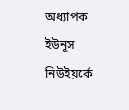অধ্যাপক ইউনূস নিউইয়র্কে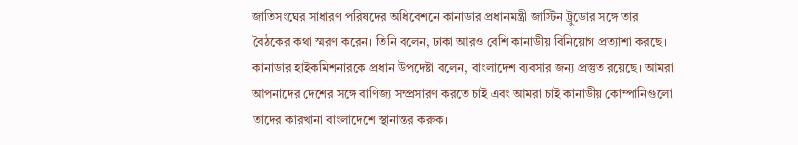জাতিসংঘের সাধারণ পরিষদের অধিবেশনে কানাডার প্রধানমন্ত্রী জাস্টিন ট্রুডোর সঙ্গে তার বৈঠকের কথা স্মরণ করেন। তিনি বলেন, ঢাকা আরও বেশি কানাডীয় বিনিয়োগ প্রত্যাশা করছে।
কানাডার হাইকমিশনারকে প্রধান উপদেষ্টা বলেন, বাংলাদেশ ব্যবসার জন্য প্রস্তুত রয়েছে। আমরা আপনাদের দেশের সঙ্গে বাণিজ্য সম্প্রসারণ করতে চাই এবং আমরা চাই কানাডীয় কোম্পানিগুলো তাদের কারখানা বাংলাদেশে স্থানান্তর করুক।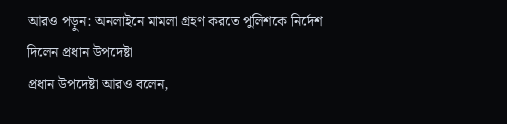আরও পড়ুন: অনলাইনে মামলা গ্রহণ করতে পুলিশকে নির্দেশ দিলেন প্রধান উপদেষ্টা
প্রধান উপদেষ্টা আরও বলেন,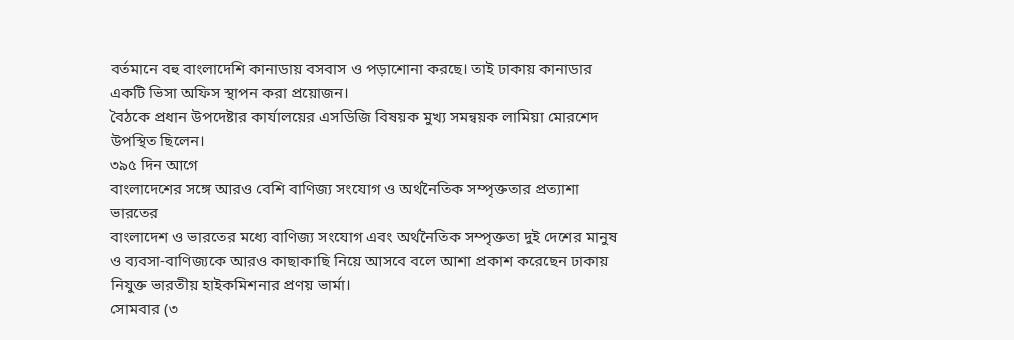বর্তমানে বহু বাংলাদেশি কানাডায় বসবাস ও পড়াশোনা করছে। তাই ঢাকায় কানাডার একটি ভিসা অফিস স্থাপন করা প্রয়োজন।
বৈঠকে প্রধান উপদেষ্টার কার্যালয়ের এসডিজি বিষয়ক মুখ্য সমন্বয়ক লামিয়া মোরশেদ উপস্থিত ছিলেন।
৩৯৫ দিন আগে
বাংলাদেশের সঙ্গে আরও বেশি বাণিজ্য সংযোগ ও অর্থনৈতিক সম্পৃক্ততার প্রত্যাশা ভারতের
বাংলাদেশ ও ভারতের মধ্যে বাণিজ্য সংযোগ এবং অর্থনৈতিক সম্পৃক্ততা দুই দেশের মানুষ ও ব্যবসা-বাণিজ্যকে আরও কাছাকাছি নিয়ে আসবে বলে আশা প্রকাশ করেছেন ঢাকায় নিযুক্ত ভারতীয় হাইকমিশনার প্রণয় ভার্মা।
সোমবার (৩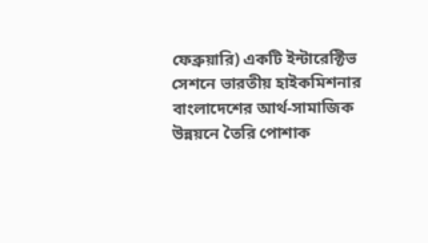ফেব্রুয়ারি) একটি ইন্টারেক্টিভ সেশনে ভারতীয় হাইকমিশনার বাংলাদেশের আর্থ-সামাজিক উন্নয়নে তৈরি পোশাক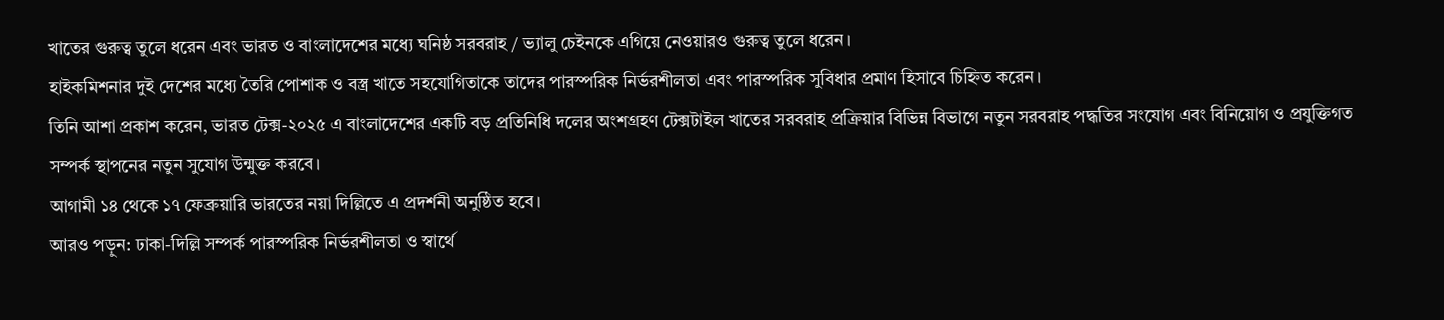খাতের গুরুত্ব তুলে ধরেন এবং ভারত ও বাংলাদেশের মধ্যে ঘনিষ্ঠ সরবরাহ / ভ্যালু চেইনকে এগিয়ে নেওয়ারও গুরুত্ব তুলে ধরেন।
হাইকমিশনার দুই দেশের মধ্যে তৈরি পোশাক ও বস্ত্র খাতে সহযোগিতাকে তাদের পারস্পরিক নির্ভরশীলতা এবং পারস্পরিক সুবিধার প্রমাণ হিসাবে চিহ্নিত করেন।
তিনি আশা প্রকাশ করেন, ভারত টেক্স-২০২৫ এ বাংলাদেশের একটি বড় প্রতিনিধি দলের অংশগ্রহণ টেক্সটাইল খাতের সরবরাহ প্রক্রিয়ার বিভিন্ন বিভাগে নতুন সরবরাহ পদ্ধতির সংযোগ এবং বিনিয়োগ ও প্রযুক্তিগত সম্পর্ক স্থাপনের নতুন সুযোগ উন্মুক্ত করবে।
আগামী ১৪ থেকে ১৭ ফেব্রুয়ারি ভারতের নয়া দিল্লিতে এ প্রদর্শনী অনুষ্ঠিত হবে।
আরও পড়ুন: ঢাকা-দিল্লি সম্পর্ক পারস্পরিক নির্ভরশীলতা ও স্বার্থে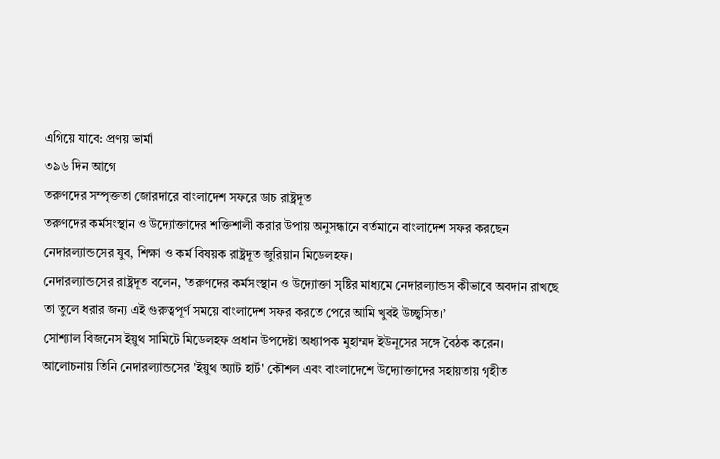এগিয়ে যাবে: প্রণয় ভার্মা
৩৯৬ দিন আগে
তরুণদের সম্পৃক্ততা জোরদারে বাংলাদেশ সফরে ডাচ রাষ্ট্রদূত
তরুণদের কর্মসংস্থান ও উদ্যোক্তাদের শক্তিশালী করার উপায় অনুসন্ধানে বর্তমানে বাংলাদেশ সফর করছেন নেদারল্যান্ডসের যুব, শিক্ষা ও কর্ম বিষয়ক রাষ্ট্রদূত জুরিয়ান মিডেলহফ।
নেদারল্যান্ডসের রাষ্ট্রদূত বলেন, 'তরুণদের কর্মসংস্থান ও উদ্যোক্তা সৃষ্টির মাধ্যমে নেদারল্যান্ডস কীভাবে অবদান রাখছে তা তুলে ধরার জন্য এই গুরুত্বপূর্ণ সময়ে বাংলাদেশ সফর করতে পেরে আমি খুবই উচ্ছ্বসিত।’
সোশ্যাল বিজনেস ইয়ুথ সামিটে মিডেলহফ প্রধান উপদেষ্টা অধ্যাপক মুহাম্মদ ইউনূসের সঙ্গে বৈঠক করেন।
আলোচনায় তিনি নেদারল্যান্ডসের 'ইয়ুথ অ্যাট হার্ট' কৌশল এবং বাংলাদেশে উদ্যোক্তাদের সহায়তায় গৃহীত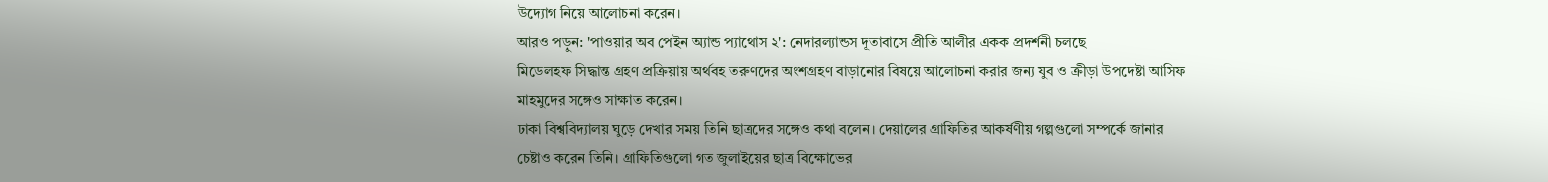উদ্যোগ নিয়ে আলোচনা করেন।
আরও পড়ুন: 'পাওয়ার অব পেইন অ্যান্ড প্যাথোস ২': নেদারল্যান্ডস দূতাবাসে প্রীতি আলীর একক প্রদর্শনী চলছে
মিডেলহফ সিদ্ধান্ত গ্রহণ প্রক্রিয়ায় অর্থবহ তরুণদের অংশগ্রহণ বাড়ানোর বিষয়ে আলোচনা করার জন্য যুব ও ক্রীড়া উপদেষ্টা আসিফ মাহমুদের সঙ্গেও সাক্ষাত করেন।
ঢাকা বিশ্ববিদ্যালয় ঘুড়ে দেখার সময় তিনি ছাত্রদের সঙ্গেও কথা বলেন। দেয়ালের গ্রাফিতির আকর্ষণীয় গল্পগুলো সম্পর্কে জানার চেষ্টাও করেন তিনি। গ্রাফিতিগুলো গত জুলাইয়ের ছাত্র বিক্ষোভের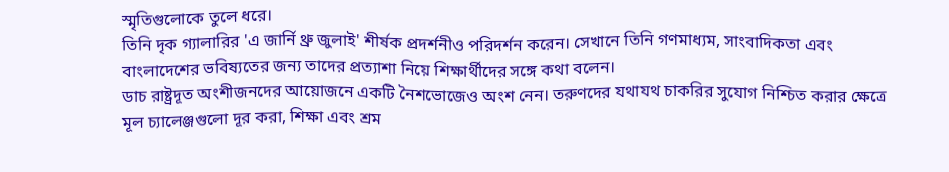স্মৃতিগুলোকে তুলে ধরে।
তিনি দৃক গ্যালারির 'এ জার্নি থ্রু জুলাই' শীর্ষক প্রদর্শনীও পরিদর্শন করেন। সেখানে তিনি গণমাধ্যম, সাংবাদিকতা এবং বাংলাদেশের ভবিষ্যতের জন্য তাদের প্রত্যাশা নিয়ে শিক্ষার্থীদের সঙ্গে কথা বলেন।
ডাচ রাষ্ট্রদূত অংশীজনদের আয়োজনে একটি নৈশভোজেও অংশ নেন। তরুণদের যথাযথ চাকরির সুযোগ নিশ্চিত করার ক্ষেত্রে মূল চ্যালেঞ্জগুলো দূর করা, শিক্ষা এবং শ্রম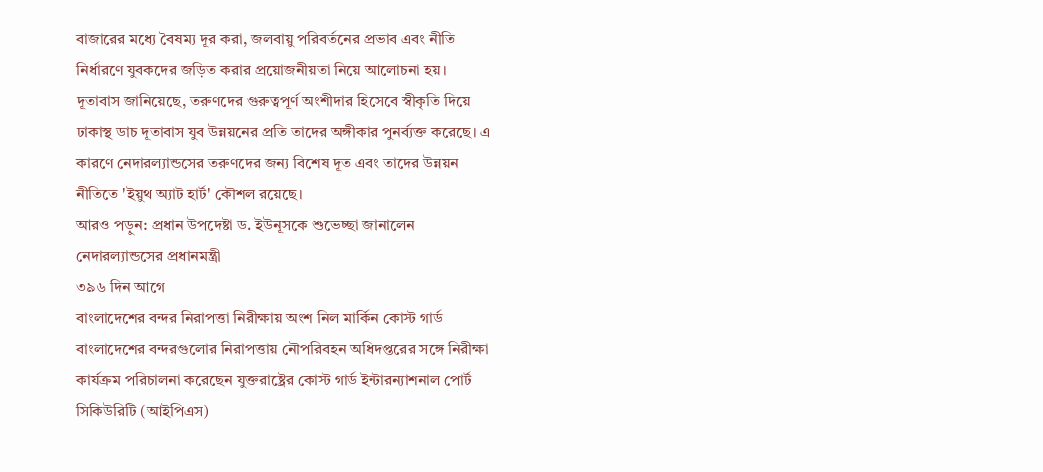বাজারের মধ্যে বৈষম্য দূর করা, জলবায়ু পরিবর্তনের প্রভাব এবং নীতি নির্ধারণে যুবকদের জড়িত করার প্রয়োজনীয়তা নিয়ে আলোচনা হয়।
দূতাবাস জানিয়েছে, তরুণদের গুরুত্বপূর্ণ অংশীদার হিসেবে স্বীকৃতি দিয়ে ঢাকাস্থ ডাচ দূতাবাস যুব উন্নয়নের প্রতি তাদের অঙ্গীকার পুনর্ব্যক্ত করেছে। এ কারণে নেদারল্যান্ডসের তরুণদের জন্য বিশেষ দূত এবং তাদের উন্নয়ন নীতিতে 'ইয়ুথ অ্যাট হার্ট' কৌশল রয়েছে।
আরও পড়ুন: প্রধান উপদেষ্টা ড. ইউনূসকে শুভেচ্ছা জানালেন নেদারল্যান্ডসের প্রধানমন্ত্রী
৩৯৬ দিন আগে
বাংলাদেশের বন্দর নিরাপত্তা নিরীক্ষায় অংশ নিল মার্কিন কোস্ট গার্ড
বাংলাদেশের বন্দরগুলোর নিরাপত্তায় নৌপরিবহন অধিদপ্তরের সঙ্গে নিরীক্ষা কার্যক্রম পরিচালনা করেছেন যুক্তরাষ্ট্রের কোস্ট গার্ড ইন্টারন্যাশনাল পোর্ট সিকিউরিটি (আইপিএস)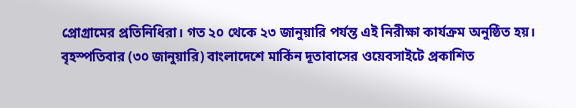প্রোগ্রামের প্রতিনিধিরা। গত ২০ থেকে ২৩ জানুয়ারি পর্যন্ত এই নিরীক্ষা কার্যক্রম অনুষ্ঠিত হয়।
বৃহস্পতিবার (৩০ জানুয়ারি) বাংলাদেশে মার্কিন দূতাবাসের ওয়েবসাইটে প্রকাশিত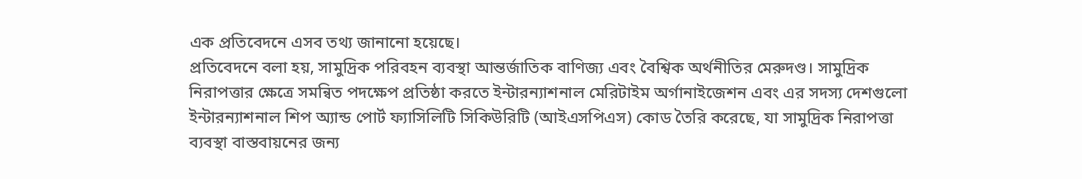এক প্রতিবেদনে এসব তথ্য জানানো হয়েছে।
প্রতিবেদনে বলা হয়, সামুদ্রিক পরিবহন ব্যবস্থা আন্তর্জাতিক বাণিজ্য এবং বৈশ্বিক অর্থনীতির মেরুদণ্ড। সামুদ্রিক নিরাপত্তার ক্ষেত্রে সমন্বিত পদক্ষেপ প্রতিষ্ঠা করতে ইন্টারন্যাশনাল মেরিটাইম অর্গানাইজেশন এবং এর সদস্য দেশগুলো ইন্টারন্যাশনাল শিপ অ্যান্ড পোর্ট ফ্যাসিলিটি সিকিউরিটি (আইএসপিএস) কোড তৈরি করেছে, যা সামুদ্রিক নিরাপত্তা ব্যবস্থা বাস্তবায়নের জন্য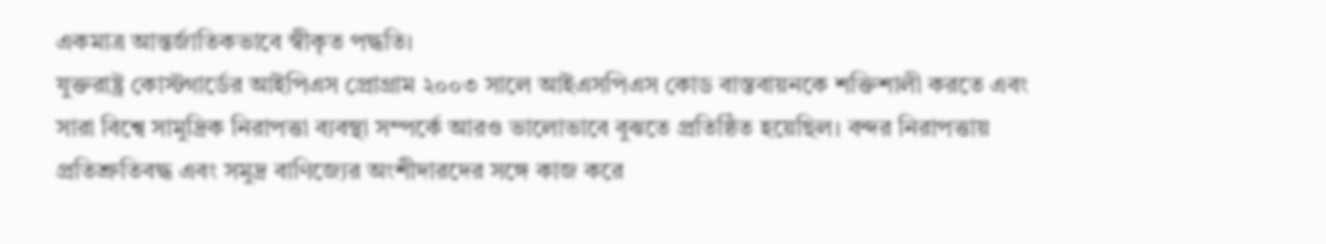একমাত্র আন্তর্জাতিকভাবে স্বীকৃত পদ্ধতি।
যুক্তরাষ্ট্র কোস্টগার্ডের আইপিএস প্রোগ্রাম ২০০৩ সালে আইএসপিএস কোড বাস্তবায়নকে শক্তিশালী করতে এবং সারা বিশ্বে সামুদ্রিক নিরাপত্তা ব্যবস্থা সম্পর্কে আরও ভালোভাবে বুঝতে প্রতিষ্ঠিত হয়েছিল। বন্দর নিরাপত্তায় প্রতিশ্রুতিবদ্ধ এবং সমুদ্র বাণিজ্যের অংশীদারদের সঙ্গে কাজ করে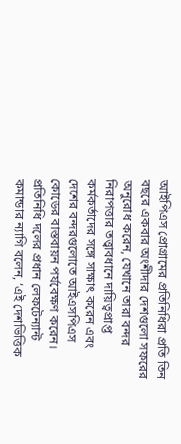আইপিএস প্রোগ্রামের প্রতিনিধিরা প্রতি তিন বছরে একবার অংশীদার দেশগুলো সফরের অনুরোধ করেন, যেখানে তারা বন্দর নিরাপত্তার তত্ত্বাবধানে দায়িত্বপ্রাপ্ত কর্মকর্তাদের সঙ্গে সাক্ষাৎ করেন এবং দেশের বন্দরগুলোতে আইএসপিএস কোডের বাস্তবায়ন পর্যবেক্ষণ করেন।
প্রতিনিধি দলের প্রধান লেফটেন্যান্ট কমান্ডার ন্যাগি বলেন, ‘এই দেশভিত্তিক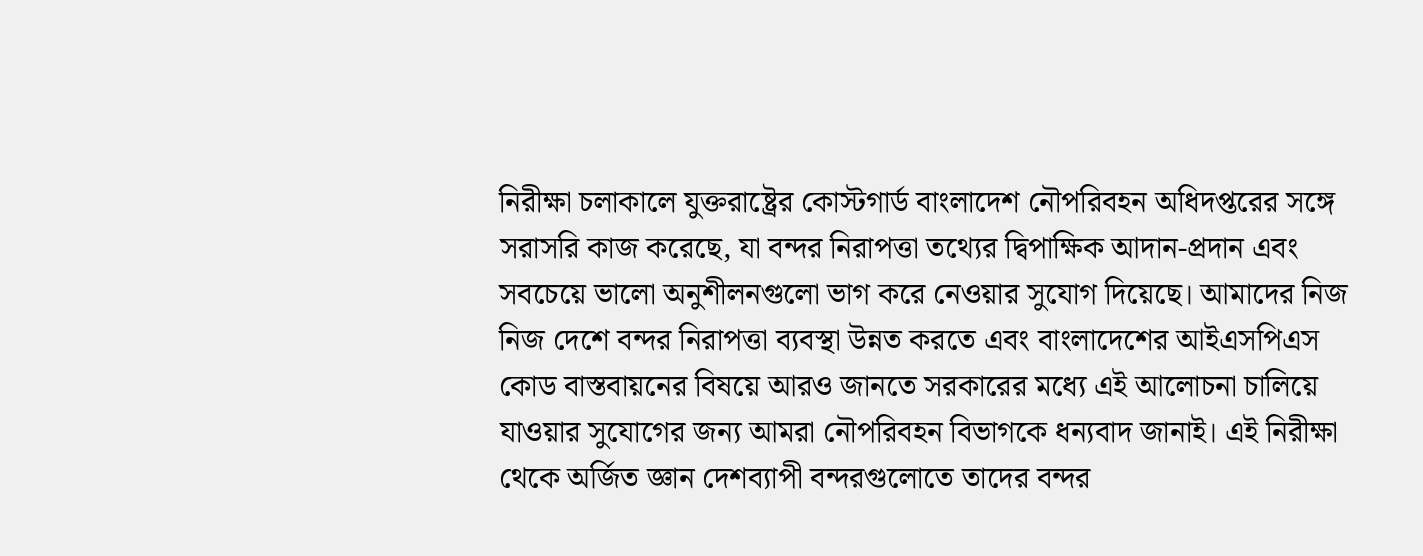নিরীক্ষা চলাকালে যুক্তরাষ্ট্রের কোস্টগার্ড বাংলাদেশ নৌপরিবহন অধিদপ্তরের সঙ্গে সরাসরি কাজ করেছে, যা বন্দর নিরাপত্তা তথ্যের দ্বিপাক্ষিক আদান-প্রদান এবং সবচেয়ে ভালো অনুশীলনগুলো ভাগ করে নেওয়ার সুযোগ দিয়েছে। আমাদের নিজ নিজ দেশে বন্দর নিরাপত্তা ব্যবস্থা উন্নত করতে এবং বাংলাদেশের আইএসপিএস কোড বাস্তবায়নের বিষয়ে আরও জানতে সরকারের মধ্যে এই আলোচনা চালিয়ে যাওয়ার সুযোগের জন্য আমরা নৌপরিবহন বিভাগকে ধন্যবাদ জানাই। এই নিরীক্ষা থেকে অর্জিত জ্ঞান দেশব্যাপী বন্দরগুলোতে তাদের বন্দর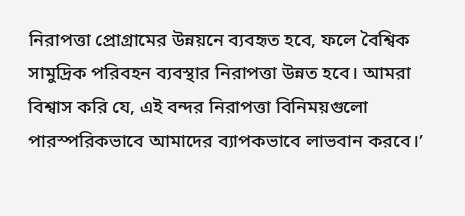নিরাপত্তা প্রোগ্রামের উন্নয়নে ব্যবহৃত হবে, ফলে বৈশ্বিক সামুদ্রিক পরিবহন ব্যবস্থার নিরাপত্তা উন্নত হবে। আমরা বিশ্বাস করি যে, এই বন্দর নিরাপত্তা বিনিময়গুলো পারস্পরিকভাবে আমাদের ব্যাপকভাবে লাভবান করবে।’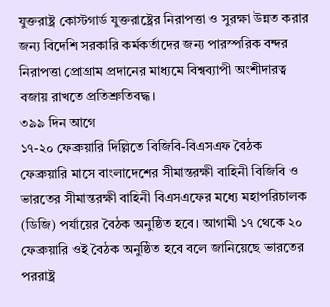যুক্তরাষ্ট্র কোস্টগার্ড যুক্তরাষ্ট্রের নিরাপত্তা ও সুরক্ষা উন্নত করার জন্য বিদেশি সরকারি কর্মকর্তাদের জন্য পারস্পরিক বন্দর নিরাপত্তা প্রোগ্রাম প্রদানের মাধ্যমে বিশ্বব্যাপী অংশীদারত্ব বজায় রাখতে প্রতিশ্রুতিবদ্ধ।
৩৯৯ দিন আগে
১৭-২০ ফেব্রুয়ারি দিল্লিতে বিজিবি-বিএসএফ বৈঠক
ফেব্রুয়ারি মাসে বাংলাদেশের সীমান্তরক্ষী বাহিনী বিজিবি ও ভারতের সীমান্তরক্ষী বাহিনী বিএসএফের মধ্যে মহাপরিচালক (ডিজি) পর্যায়ের বৈঠক অনুষ্ঠিত হবে। আগামী ১৭ থেকে ২০ ফেব্রুয়ারি ওই বৈঠক অনুষ্ঠিত হবে বলে জানিয়েছে ভারতের পররাষ্ট্র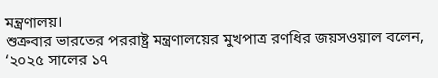মন্ত্রণালয়।
শুক্রবার ভারতের পররাষ্ট্র মন্ত্রণালয়ের মুখপাত্র রণধির জয়সওয়াল বলেন, ‘২০২৫ সালের ১৭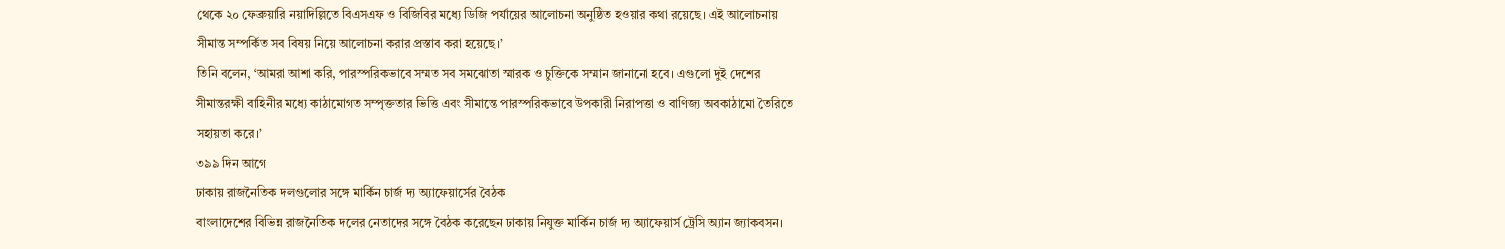থেকে ২০ ফেব্রুয়ারি নয়াদিল্লিতে বিএসএফ ও বিজিবির মধ্যে ডিজি পর্যায়ের আলোচনা অনুষ্ঠিত হওয়ার কথা রয়েছে। এই আলোচনায় সীমান্ত সম্পর্কিত সব বিষয় নিয়ে আলোচনা করার প্রস্তাব করা হয়েছে।’
তিনি বলেন, ‘আমরা আশা করি, পারস্পরিকভাবে সম্মত সব সমঝোতা স্মারক ও চুক্তিকে সম্মান জানানো হবে। এগুলো দুই দেশের সীমান্তরক্ষী বাহিনীর মধ্যে কাঠামোগত সম্পৃক্ততার ভিত্তি এবং সীমান্তে পারস্পরিকভাবে উপকারী নিরাপত্তা ও বাণিজ্য অবকাঠামো তৈরিতে সহায়তা করে।’
৩৯৯ দিন আগে
ঢাকায় রাজনৈতিক দলগুলোর সঙ্গে মার্কিন চার্জ দ্য অ্যাফেয়ার্সের বৈঠক
বাংলাদেশের বিভিন্ন রাজনৈতিক দলের নেতাদের সঙ্গে বৈঠক করেছেন ঢাকায় নিযুক্ত মার্কিন চার্জ দ্য অ্যাফেয়ার্স ট্রেসি অ্যান জ্যাকবসন।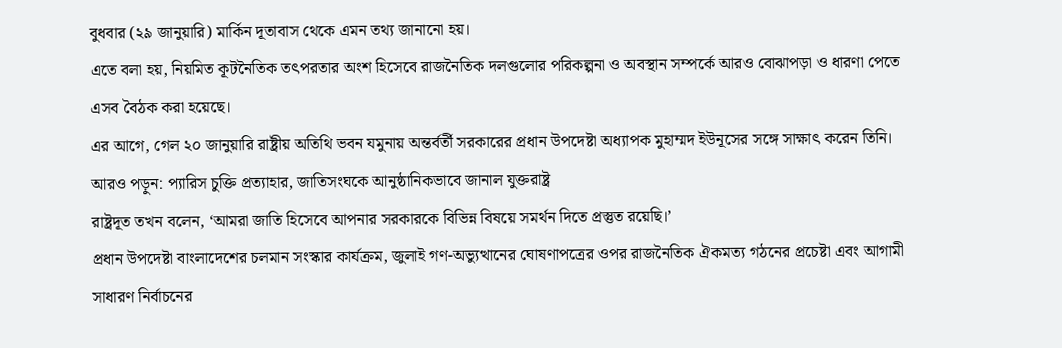বুধবার (২৯ জানুয়ারি) মার্কিন দূতাবাস থেকে এমন তথ্য জানানো হয়।
এতে বলা হয়, নিয়মিত কূটনৈতিক তৎপরতার অংশ হিসেবে রাজনৈতিক দলগুলোর পরিকল্পনা ও অবস্থান সম্পর্কে আরও বোঝাপড়া ও ধারণা পেতে এসব বৈঠক করা হয়েছে।
এর আগে, গেল ২০ জানুয়ারি রাষ্ট্রীয় অতিথি ভবন যমুনায় অন্তর্বর্তী সরকারের প্রধান উপদেষ্টা অধ্যাপক মুহাম্মদ ইউনূসের সঙ্গে সাক্ষাৎ করেন তিনি।
আরও পড়ুন: প্যারিস চুক্তি প্রত্যাহার, জাতিসংঘকে আনুষ্ঠানিকভাবে জানাল যুক্তরাষ্ট্র
রাষ্ট্রদূত তখন বলেন, ‘আমরা জাতি হিসেবে আপনার সরকারকে বিভিন্ন বিষয়ে সমর্থন দিতে প্রস্তুত রয়েছি।’
প্রধান উপদেষ্টা বাংলাদেশের চলমান সংস্কার কার্যক্রম, জুলাই গণ-অভ্যুত্থানের ঘোষণাপত্রের ওপর রাজনৈতিক ঐকমত্য গঠনের প্রচেষ্টা এবং আগামী সাধারণ নির্বাচনের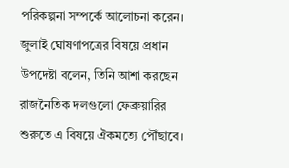পরিকল্পনা সম্পর্কে আলোচনা করেন।
জুলাই ঘোষণাপত্রের বিষয়ে প্রধান উপদেষ্টা বলেন, তিনি আশা করছেন রাজনৈতিক দলগুলো ফেব্রুয়ারির শুরুতে এ বিষয়ে ঐকমত্যে পৌঁছাবে।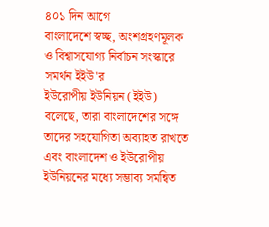৪০১ দিন আগে
বাংলাদেশে স্বচ্ছ, অংশগ্রহণমূলক ও বিশ্বাসযোগ্য নির্বাচন সংস্কারে সমর্থন ইইউ'র
ইউরোপীয় ইউনিয়ন (ইইউ) বলেছে, তারা বাংলাদেশের সঙ্গে তাদের সহযোগিতা অব্যাহত রাখতে এবং বাংলাদেশ ও ইউরোপীয় ইউনিয়নের মধ্যে সম্ভাব্য সমন্বিত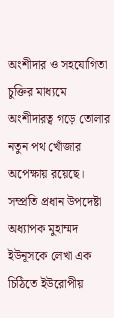অংশীদার ও সহযোগিতা চুক্তির মাধ্যমে অংশীদারত্ব গড়ে তোলার নতুন পথ খোঁজার অপেক্ষায় রয়েছে।
সম্প্রতি প্রধান উপদেষ্টা অধ্যাপক মুহাম্মদ ইউনূসকে লেখা এক চিঠিতে ইউরোপীয়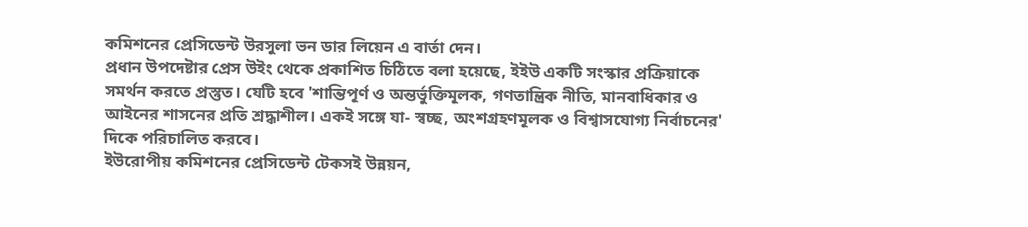কমিশনের প্রেসিডেন্ট উরসুলা ভন ডার লিয়েন এ বার্তা দেন।
প্রধান উপদেষ্টার প্রেস উইং থেকে প্রকাশিত চিঠিতে বলা হয়েছে, ইইউ একটি সংস্কার প্রক্রিয়াকে সমর্থন করতে প্রস্তুত। যেটি হবে 'শান্তিপূর্ণ ও অন্তর্ভুক্তিমূলক, গণতান্ত্রিক নীতি, মানবাধিকার ও আইনের শাসনের প্রতি শ্রদ্ধাশীল। একই সঙ্গে যা- স্বচ্ছ, অংশগ্রহণমূলক ও বিশ্বাসযোগ্য নির্বাচনের' দিকে পরিচালিত করবে।
ইউরোপীয় কমিশনের প্রেসিডেন্ট টেকসই উন্নয়ন,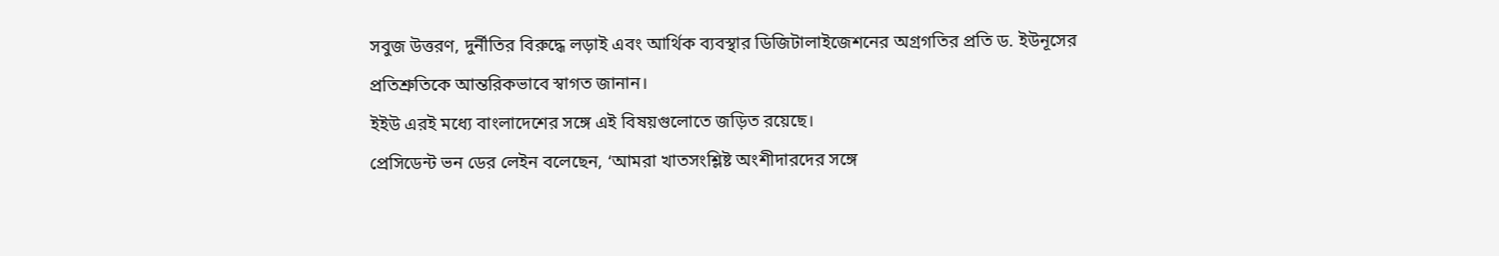সবুজ উত্তরণ, দুর্নীতির বিরুদ্ধে লড়াই এবং আর্থিক ব্যবস্থার ডিজিটালাইজেশনের অগ্রগতির প্রতি ড. ইউনূসের প্রতিশ্রুতিকে আন্তরিকভাবে স্বাগত জানান।
ইইউ এরই মধ্যে বাংলাদেশের সঙ্গে এই বিষয়গুলোতে জড়িত রয়েছে।
প্রেসিডেন্ট ভন ডের লেইন বলেছেন, ‘আমরা খাতসংশ্লিষ্ট অংশীদারদের সঙ্গে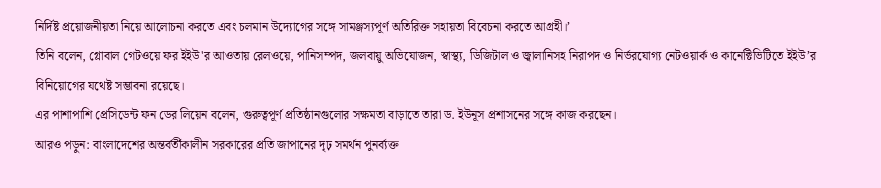নির্দিষ্ট প্রয়োজনীয়তা নিয়ে আলোচনা করতে এবং চলমান উদ্যোগের সঙ্গে সামঞ্জস্যপূর্ণ অতিরিক্ত সহায়তা বিবেচনা করতে আগ্রহী।’
তিনি বলেন, গ্লোবাল গেটওয়ে ফর ইইউ'র আওতায় রেলওয়ে, পানিসম্পদ, জলবায়ু অভিযোজন, স্বাস্থ্য, ডিজিটাল ও জ্বালানিসহ নিরাপদ ও নির্ভরযোগ্য নেটওয়ার্ক ও কানেক্টিভিটিতে ইইউ’র বিনিয়োগের যথেষ্ট সম্ভাবনা রয়েছে।
এর পাশাপাশি প্রেসিডেন্ট ফন ডের লিয়েন বলেন, গুরুত্বপূর্ণ প্রতিষ্ঠানগুলোর সক্ষমতা বাড়াতে তারা ড. ইউনূস প্রশাসনের সঙ্গে কাজ করছেন।
আরও পড়ুন: বাংলাদেশের অন্তর্বর্তীকালীন সরকারের প্রতি জাপানের দৃঢ় সমর্থন পুনর্ব্যক্ত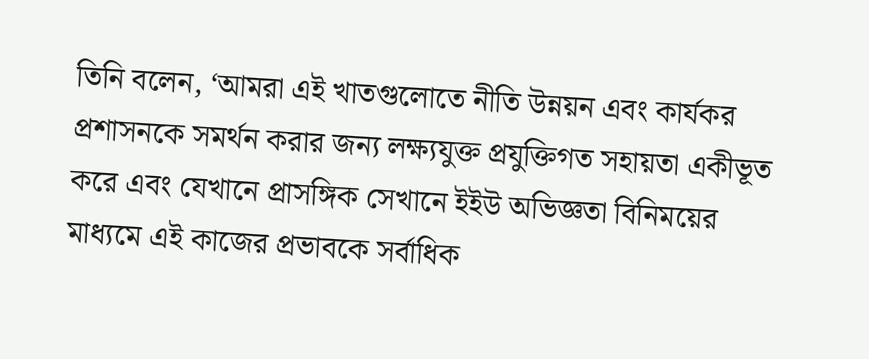তিনি বলেন, ‘আমরা এই খাতগুলোতে নীতি উন্নয়ন এবং কার্যকর প্রশাসনকে সমর্থন করার জন্য লক্ষ্যযুক্ত প্রযুক্তিগত সহায়তা একীভূত করে এবং যেখানে প্রাসঙ্গিক সেখানে ইইউ অভিজ্ঞতা বিনিময়ের মাধ্যমে এই কাজের প্রভাবকে সর্বাধিক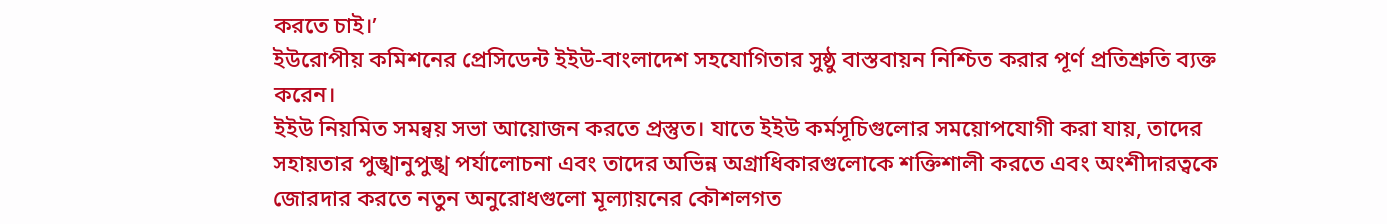করতে চাই।’
ইউরোপীয় কমিশনের প্রেসিডেন্ট ইইউ-বাংলাদেশ সহযোগিতার সুষ্ঠু বাস্তবায়ন নিশ্চিত করার পূর্ণ প্রতিশ্রুতি ব্যক্ত করেন।
ইইউ নিয়মিত সমন্বয় সভা আয়োজন করতে প্রস্তুত। যাতে ইইউ কর্মসূচিগুলোর সময়োপযোগী করা যায়, তাদের সহায়তার পুঙ্খানুপুঙ্খ পর্যালোচনা এবং তাদের অভিন্ন অগ্রাধিকারগুলোকে শক্তিশালী করতে এবং অংশীদারত্বকে জোরদার করতে নতুন অনুরোধগুলো মূল্যায়নের কৌশলগত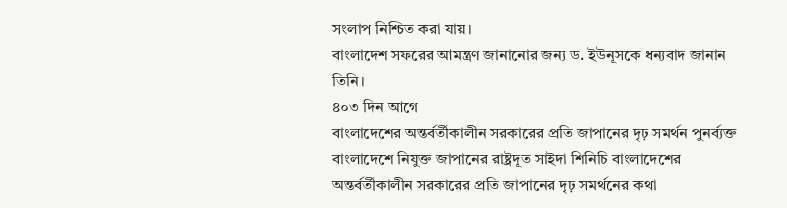সংলাপ নিশ্চিত করা যায়।
বাংলাদেশ সফরের আমন্ত্রণ জানানোর জন্য ড. ইউনূসকে ধন্যবাদ জানান তিনি।
৪০৩ দিন আগে
বাংলাদেশের অন্তর্বর্তীকালীন সরকারের প্রতি জাপানের দৃঢ় সমর্থন পুনর্ব্যক্ত
বাংলাদেশে নিযুক্ত জাপানের রাষ্ট্রদূত সাইদা শিনিচি বাংলাদেশের অন্তর্বর্তীকালীন সরকারের প্রতি জাপানের দৃঢ় সমর্থনের কথা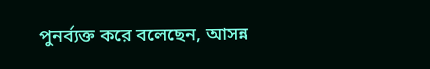পুনর্ব্যক্ত করে বলেছেন, আসন্ন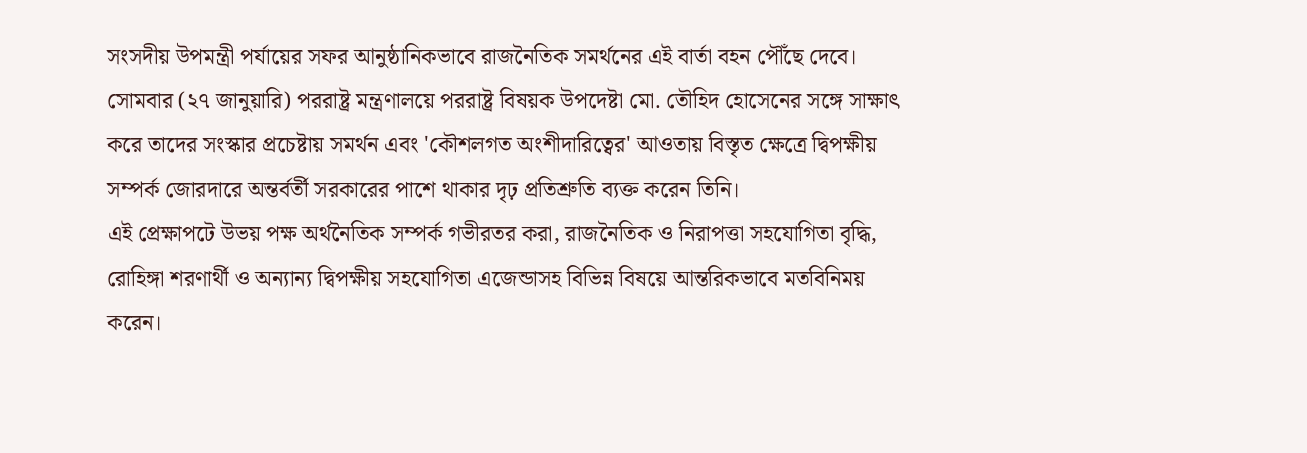সংসদীয় উপমন্ত্রী পর্যায়ের সফর আনুষ্ঠানিকভাবে রাজনৈতিক সমর্থনের এই বার্তা বহন পৌঁছে দেবে।
সোমবার (২৭ জানুয়ারি) পররাষ্ট্র মন্ত্রণালয়ে পররাষ্ট্র বিষয়ক উপদেষ্টা মো. তৌহিদ হোসেনের সঙ্গে সাক্ষাৎ করে তাদের সংস্কার প্রচেষ্টায় সমর্থন এবং 'কৌশলগত অংশীদারিত্বের' আওতায় বিস্তৃত ক্ষেত্রে দ্বিপক্ষীয় সম্পর্ক জোরদারে অন্তর্বর্তী সরকারের পাশে থাকার দৃঢ় প্রতিশ্রুতি ব্যক্ত করেন তিনি।
এই প্রেক্ষাপটে উভয় পক্ষ অর্থনৈতিক সম্পর্ক গভীরতর করা, রাজনৈতিক ও নিরাপত্তা সহযোগিতা বৃদ্ধি, রোহিঙ্গা শরণার্থী ও অন্যান্য দ্বিপক্ষীয় সহযোগিতা এজেন্ডাসহ বিভিন্ন বিষয়ে আন্তরিকভাবে মতবিনিময় করেন।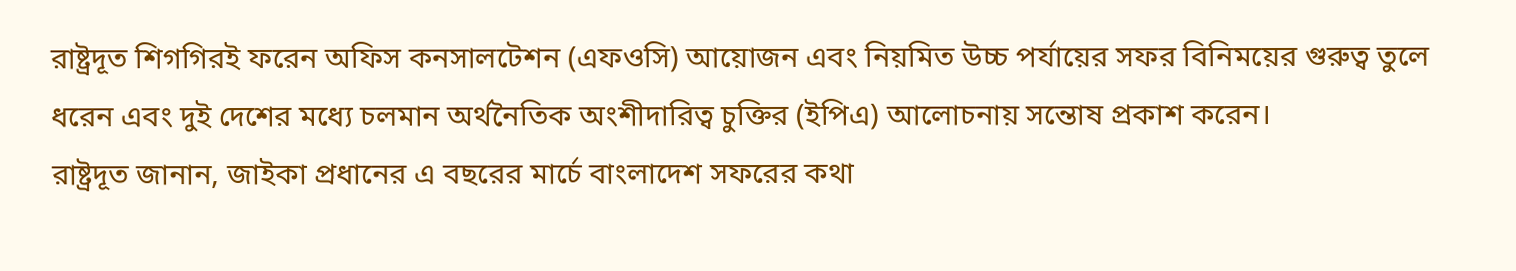রাষ্ট্রদূত শিগগিরই ফরেন অফিস কনসালটেশন (এফওসি) আয়োজন এবং নিয়মিত উচ্চ পর্যায়ের সফর বিনিময়ের গুরুত্ব তুলে ধরেন এবং দুই দেশের মধ্যে চলমান অর্থনৈতিক অংশীদারিত্ব চুক্তির (ইপিএ) আলোচনায় সন্তোষ প্রকাশ করেন।
রাষ্ট্রদূত জানান, জাইকা প্রধানের এ বছরের মার্চে বাংলাদেশ সফরের কথা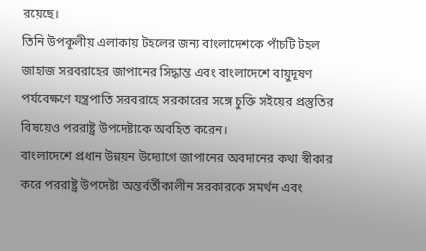রয়েছে।
তিনি উপকূলীয় এলাকায় টহলের জন্য বাংলাদেশকে পাঁচটি টহল জাহাজ সরবরাহের জাপানের সিদ্ধান্ত এবং বাংলাদেশে বায়ুদূষণ পর্যবেক্ষণে যন্ত্রপাতি সরবরাহে সরকারের সঙ্গে চুক্তি সইয়ের প্রস্তুতির বিষয়েও পররাষ্ট্র উপদেষ্টাকে অবহিত করেন।
বাংলাদেশে প্রধান উন্নয়ন উদ্যোগে জাপানের অবদানের কথা স্বীকার করে পররাষ্ট্র উপদেষ্টা অন্তর্বর্তীকালীন সরকারকে সমর্থন এবং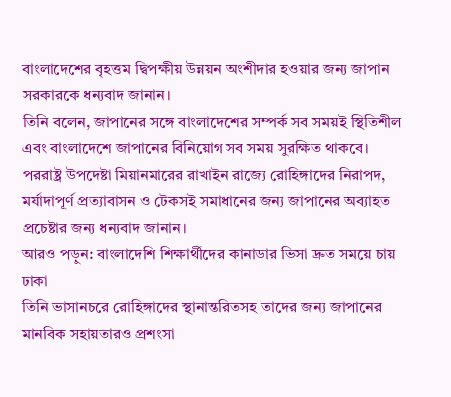বাংলাদেশের বৃহত্তম দ্বিপক্ষীয় উন্নয়ন অংশীদার হওয়ার জন্য জাপান সরকারকে ধন্যবাদ জানান।
তিনি বলেন, জাপানের সঙ্গে বাংলাদেশের সম্পর্ক সব সময়ই স্থিতিশীল এবং বাংলাদেশে জাপানের বিনিয়োগ সব সময় সুরক্ষিত থাকবে।
পররাষ্ট্র উপদেষ্টা মিয়ানমারের রাখাইন রাজ্যে রোহিঙ্গাদের নিরাপদ, মর্যাদাপূর্ণ প্রত্যাবাসন ও টেকসই সমাধানের জন্য জাপানের অব্যাহত প্রচেষ্টার জন্য ধন্যবাদ জানান।
আরও পড়ুন: বাংলাদেশি শিক্ষার্থীদের কানাডার ভিসা দ্রুত সময়ে চায় ঢাকা
তিনি ভাসানচরে রোহিঙ্গাদের স্থানান্তরিতসহ তাদের জন্য জাপানের মানবিক সহায়তারও প্রশংসা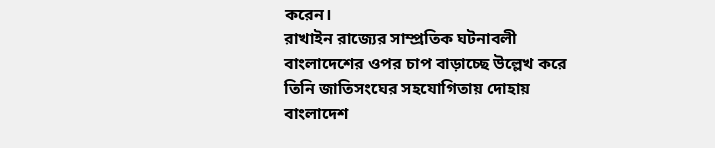করেন।
রাখাইন রাজ্যের সাম্প্রতিক ঘটনাবলী বাংলাদেশের ওপর চাপ বাড়াচ্ছে উল্লেখ করে তিনি জাতিসংঘের সহযোগিতায় দোহায় বাংলাদেশ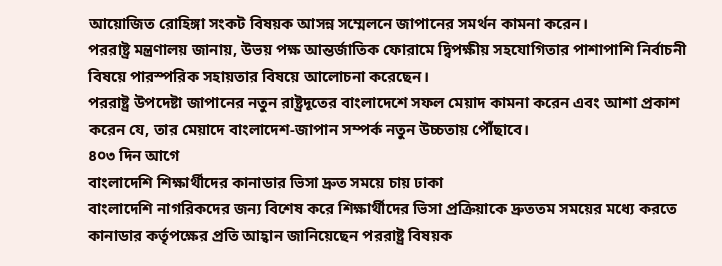আয়োজিত রোহিঙ্গা সংকট বিষয়ক আসন্ন সম্মেলনে জাপানের সমর্থন কামনা করেন।
পররাষ্ট্র মন্ত্রণালয় জানায়, উভয় পক্ষ আন্তর্জাতিক ফোরামে দ্বিপক্ষীয় সহযোগিতার পাশাপাশি নির্বাচনী বিষয়ে পারস্পরিক সহায়তার বিষয়ে আলোচনা করেছেন।
পররাষ্ট্র উপদেষ্টা জাপানের নতুন রাষ্ট্রদূতের বাংলাদেশে সফল মেয়াদ কামনা করেন এবং আশা প্রকাশ করেন যে, তার মেয়াদে বাংলাদেশ-জাপান সম্পর্ক নতুন উচ্চতায় পৌঁছাবে।
৪০৩ দিন আগে
বাংলাদেশি শিক্ষার্থীদের কানাডার ভিসা দ্রুত সময়ে চায় ঢাকা
বাংলাদেশি নাগরিকদের জন্য বিশেষ করে শিক্ষার্থীদের ভিসা প্রক্রিয়াকে দ্রুততম সময়ের মধ্যে করতে কানাডার কর্তৃপক্ষের প্রতি আহ্বান জানিয়েছেন পররাষ্ট্র বিষয়ক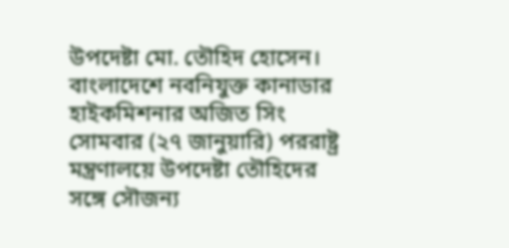উপদেষ্টা মো. তৌহিদ হোসেন।
বাংলাদেশে নবনিযুক্ত কানাডার হাইকমিশনার অজিত সিং সোমবার (২৭ জানুয়ারি) পররাষ্ট্র মন্ত্রণালয়ে উপদেষ্টা তৌহিদের সঙ্গে সৌজন্য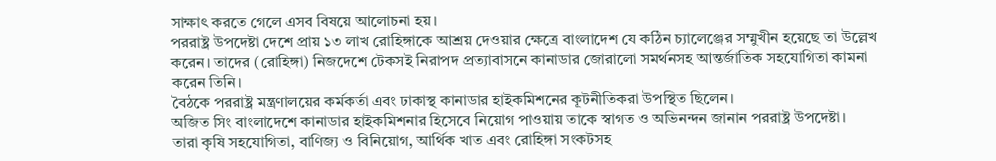সাক্ষাৎ করতে গেলে এসব বিষয়ে আলোচনা হয়।
পররাষ্ট্র উপদেষ্টা দেশে প্রায় ১৩ লাখ রোহিঙ্গাকে আশ্রয় দেওয়ার ক্ষেত্রে বাংলাদেশ যে কঠিন চ্যালেঞ্জের সম্মুখীন হয়েছে তা উল্লেখ করেন। তাদের (রোহিঙ্গা) নিজদেশে টেকসই নিরাপদ প্রত্যাবাসনে কানাডার জোরালো সমর্থনসহ আন্তর্জাতিক সহযোগিতা কামনা করেন তিনি।
বৈঠকে পররাষ্ট্র মন্ত্রণালয়ের কর্মকর্তা এবং ঢাকাস্থ কানাডার হাইকমিশনের কূটনীতিকরা উপস্থিত ছিলেন।
অজিত সিং বাংলাদেশে কানাডার হাইকমিশনার হিসেবে নিয়োগ পাওয়ায় তাকে স্বাগত ও অভিনন্দন জানান পররাষ্ট্র উপদেষ্টা।
তারা কৃষি সহযোগিতা, বাণিজ্য ও বিনিয়োগ, আর্থিক খাত এবং রোহিঙ্গা সংকটসহ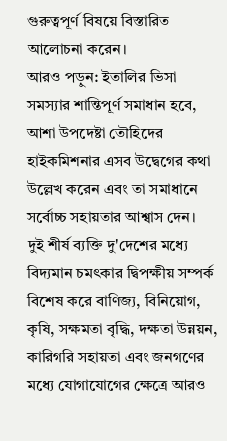গুরুত্বপূর্ণ বিষয়ে বিস্তারিত আলোচনা করেন।
আরও পড়ুন: ইতালির ভিসা সমস্যার শান্তিপূর্ণ সমাধান হবে, আশা উপদেষ্টা তৌহিদের
হাইকমিশনার এসব উদ্বেগের কথা উল্লেখ করেন এবং তা সমাধানে সর্বোচ্চ সহায়তার আশ্বাস দেন।
দুই শীর্ষ ব্যক্তি দু'দেশের মধ্যে বিদ্যমান চমৎকার দ্বিপক্ষীয় সম্পর্ক বিশেষ করে বাণিজ্য, বিনিয়োগ, কৃষি, সক্ষমতা বৃদ্ধি, দক্ষতা উন্নয়ন, কারিগরি সহায়তা এবং জনগণের মধ্যে যোগাযোগের ক্ষেত্রে আরও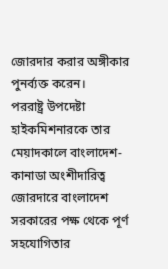জোরদার করার অঙ্গীকার পুনর্ব্যক্ত করেন।
পররাষ্ট্র উপদেষ্টা হাইকমিশনারকে তার মেয়াদকালে বাংলাদেশ-কানাডা অংশীদারিত্ব জোরদারে বাংলাদেশ সরকারের পক্ষ থেকে পূর্ণ সহযোগিতার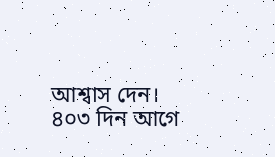আশ্বাস দেন।
৪০৩ দিন আগে